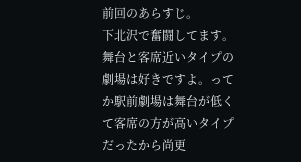前回のあらすじ。
下北沢で奮闘してます。
舞台と客席近いタイプの劇場は好きですよ。ってか駅前劇場は舞台が低くて客席の方が高いタイプだったから尚更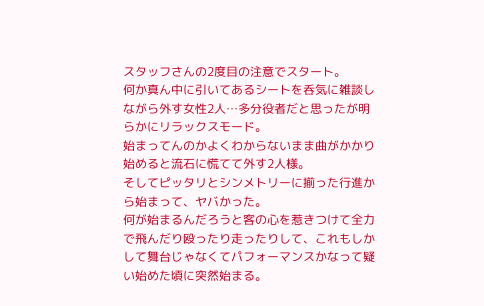スタッフさんの2度目の注意でスタート。
何か真ん中に引いてあるシートを呑気に雑談しながら外す女性2人…多分役者だと思ったが明らかにリラックスモード。
始まってんのかよくわからないまま曲がかかり始めると流石に慌てて外す2人様。
そしてピッタリとシンメトリーに揃った行進から始まって、ヤバかった。
何が始まるんだろうと客の心を惹きつけて全力で飛んだり殴ったり走ったりして、これもしかして舞台じゃなくてパフォーマンスかなって疑い始めた頃に突然始まる。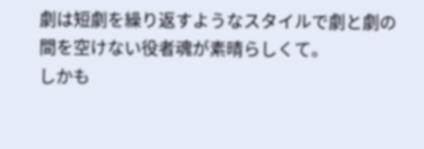劇は短劇を繰り返すようなスタイルで劇と劇の間を空けない役者魂が素晴らしくて。
しかも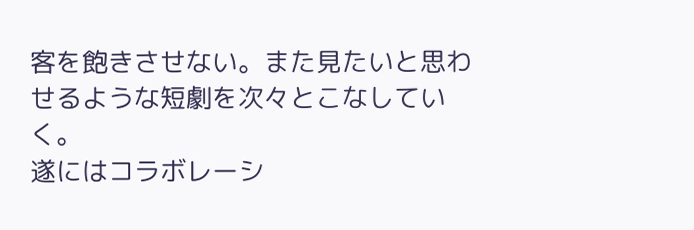客を飽きさせない。また見たいと思わせるような短劇を次々とこなしていく。
遂にはコラボレーシ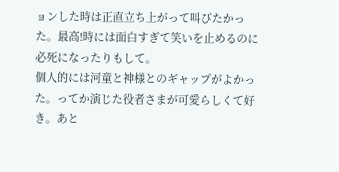ョンした時は正直立ち上がって叫びたかった。最高!時には面白すぎて笑いを止めるのに必死になったりもして。
個人的には河童と神様とのギャップがよかった。ってか演じた役者さまが可愛らしくて好き。あと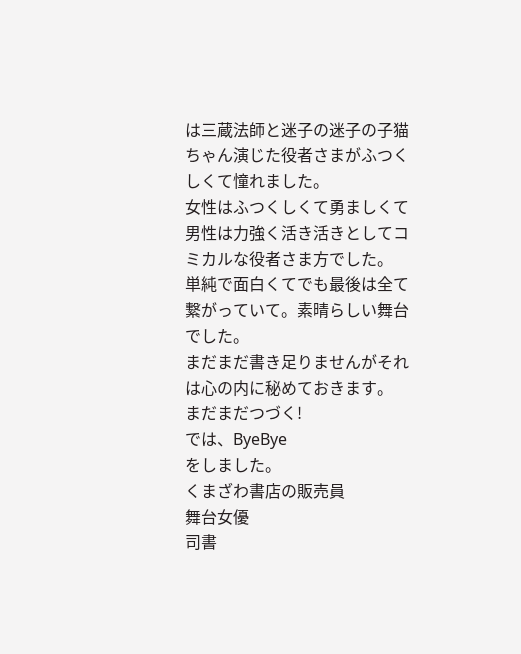は三蔵法師と迷子の迷子の子猫ちゃん演じた役者さまがふつくしくて憧れました。
女性はふつくしくて勇ましくて男性は力強く活き活きとしてコミカルな役者さま方でした。
単純で面白くてでも最後は全て繋がっていて。素晴らしい舞台でした。
まだまだ書き足りませんがそれは心の内に秘めておきます。
まだまだつづく!
では、ByeBye
をしました。
くまざわ書店の販売員
舞台女優
司書